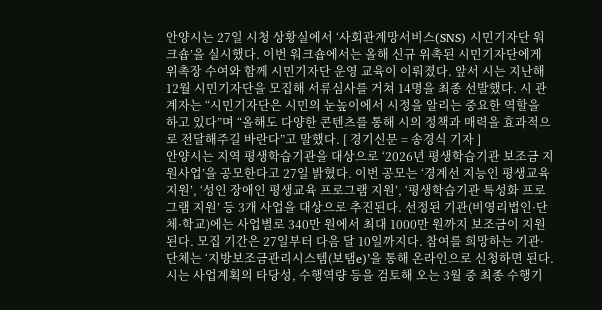안양시는 27일 시청 상황실에서 ‘사회관계망서비스(SNS) 시민기자단 워크숍’을 실시했다. 이번 워크숍에서는 올해 신규 위촉된 시민기자단에게 위촉장 수여와 함께 시민기자단 운영 교육이 이뤄졌다. 앞서 시는 지난해 12월 시민기자단을 모집해 서류심사를 거쳐 14명을 최종 선발했다. 시 관계자는 “시민기자단은 시민의 눈높이에서 시정을 알리는 중요한 역할을 하고 있다”며 “올해도 다양한 콘텐츠를 통해 시의 정책과 매력을 효과적으로 전달해주길 바란다”고 말했다. [ 경기신문 = 송경식 기자 ]
안양시는 지역 평생학습기관을 대상으로 ‘2026년 평생학습기관 보조금 지원사업’을 공모한다고 27일 밝혔다. 이번 공모는 ‘경계선 지능인 평생교육 지원’, ‘성인 장애인 평생교육 프로그램 지원’, ‘평생학습기관 특성화 프로그램 지원’ 등 3개 사업을 대상으로 추진된다. 선정된 기관(비영리법인·단체·학교)에는 사업별로 340만 원에서 최대 1000만 원까지 보조금이 지원된다. 모집 기간은 27일부터 다음 달 10일까지다. 참여를 희망하는 기관·단체는 ‘지방보조금관리시스템(보탬e)’을 통해 온라인으로 신청하면 된다. 시는 사업계획의 타당성, 수행역량 등을 검토해 오는 3월 중 최종 수행기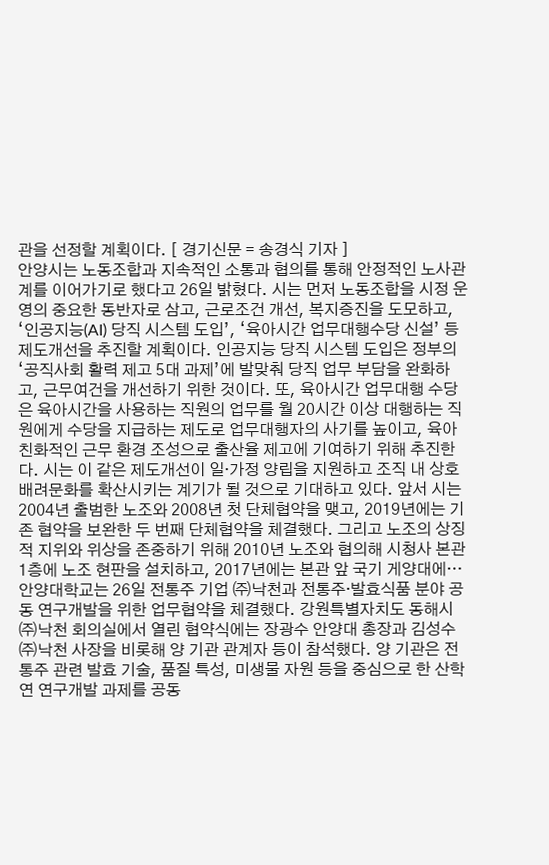관을 선정할 계획이다. [ 경기신문 = 송경식 기자 ]
안양시는 노동조합과 지속적인 소통과 협의를 통해 안정적인 노사관계를 이어가기로 했다고 26일 밝혔다. 시는 먼저 노동조합을 시정 운영의 중요한 동반자로 삼고, 근로조건 개선, 복지증진을 도모하고, ‘인공지능(AI) 당직 시스템 도입’, ‘육아시간 업무대행수당 신설’ 등 제도개선을 추진할 계획이다. 인공지능 당직 시스템 도입은 정부의 ‘공직사회 활력 제고 5대 과제’에 발맞춰 당직 업무 부담을 완화하고, 근무여건을 개선하기 위한 것이다. 또, 육아시간 업무대행 수당은 육아시간을 사용하는 직원의 업무를 월 20시간 이상 대행하는 직원에게 수당을 지급하는 제도로 업무대행자의 사기를 높이고, 육아 친화적인 근무 환경 조성으로 출산율 제고에 기여하기 위해 추진한다. 시는 이 같은 제도개선이 일·가정 양립을 지원하고 조직 내 상호 배려문화를 확산시키는 계기가 될 것으로 기대하고 있다. 앞서 시는 2004년 출범한 노조와 2008년 첫 단체협약을 맺고, 2019년에는 기존 협약을 보완한 두 번째 단체협약을 체결했다. 그리고 노조의 상징적 지위와 위상을 존중하기 위해 2010년 노조와 협의해 시청사 본관 1층에 노조 현판을 설치하고, 2017년에는 본관 앞 국기 게양대에…
안양대학교는 26일 전통주 기업 ㈜낙천과 전통주·발효식품 분야 공동 연구개발을 위한 업무협약을 체결했다. 강원특별자치도 동해시 ㈜낙천 회의실에서 열린 협약식에는 장광수 안양대 총장과 김성수 ㈜낙천 사장을 비롯해 양 기관 관계자 등이 참석했다. 양 기관은 전통주 관련 발효 기술, 품질 특성, 미생물 자원 등을 중심으로 한 산학연 연구개발 과제를 공동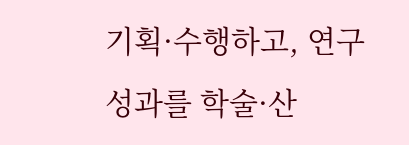기획·수행하고, 연구성과를 학술·산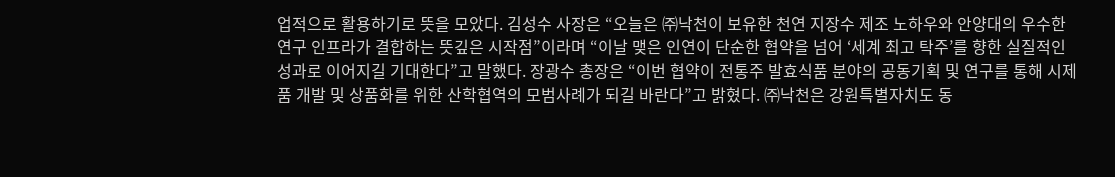업적으로 활용하기로 뜻을 모았다. 김성수 사장은 “오늘은 ㈜낙천이 보유한 천연 지장수 제조 노하우와 안양대의 우수한 연구 인프라가 결합하는 뜻깊은 시작점”이라며 “이날 맺은 인연이 단순한 협약을 넘어 ‘세계 최고 탁주’를 향한 실질적인 성과로 이어지길 기대한다”고 말했다. 장광수 총장은 “이번 협약이 전통주 발효식품 분야의 공동기획 및 연구를 통해 시제품 개발 및 상품화를 위한 산학협역의 모범사례가 되길 바란다”고 밝혔다. ㈜낙천은 강원특별자치도 동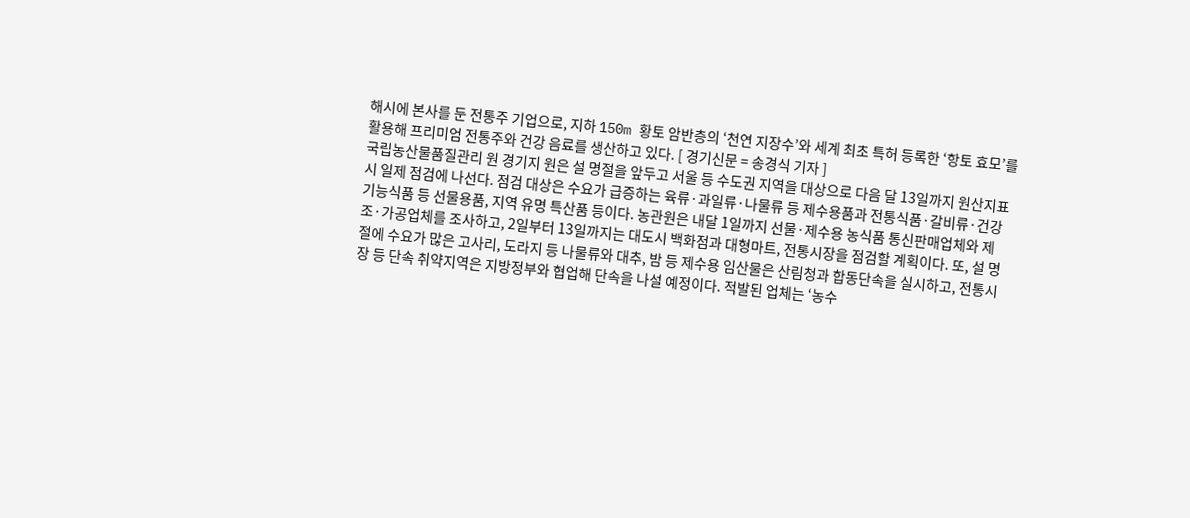해시에 본사를 둔 전통주 기업으로, 지하 150m 황토 암반층의 ‘천연 지장수’와 세계 최초 특허 등록한 ‘항토 효모’를 활용해 프리미엄 전통주와 건강 음료를 생산하고 있다. [ 경기신문 = 송경식 기자 ]
국립농산물품질관리 원 경기지 원은 설 명절을 앞두고 서울 등 수도권 지역을 대상으로 다음 달 13일까지 원산지표시 일제 점검에 나선다. 점검 대상은 수요가 급증하는 육류·과일류·나물류 등 제수용품과 전통식품·갈비류·건강기능식품 등 선물용품, 지역 유명 특산품 등이다. 농관원은 내달 1일까지 선물·제수용 농식품 통신판매업체와 제조·가공업체를 조사하고, 2일부터 13일까지는 대도시 백화점과 대형마트, 전통시장을 점검할 계획이다. 또, 설 명절에 수요가 많은 고사리, 도라지 등 나물류와 대추, 밤 등 제수용 임산물은 산림청과 합동단속을 실시하고, 전통시장 등 단속 취약지역은 지방정부와 협업해 단속을 나설 예정이다. 적발된 업체는 ‘농수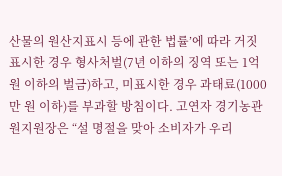산물의 원산지표시 등에 관한 법률’에 따라 거짓 표시한 경우 형사처벌(7년 이하의 징역 또는 1억 원 이하의 벌금)하고, 미표시한 경우 과태료(1000만 원 이하)를 부과할 방침이다. 고연자 경기농관원지원장은 “설 명절을 맞아 소비자가 우리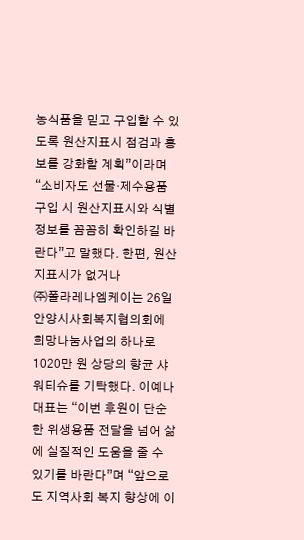농식품을 믿고 구입할 수 있도록 원산지표시 점검과 홍보를 강화할 계획”이라며 “소비자도 선물·제수용품 구입 시 원산지표시와 식별정보를 꼼꼼히 확인하길 바란다”고 말했다. 한편, 원산지표시가 없거나
㈜폴라레나엠케이는 26일 안양시사회복지협의회에 희망나눔사업의 하나로 1020만 원 상당의 향균 샤워티슈를 기탁했다. 이예나 대표는 “이번 후원이 단순한 위생용품 전달을 넘어 삶에 실질적인 도움을 줄 수 있기를 바란다”며 “앞으로도 지역사회 복지 향상에 이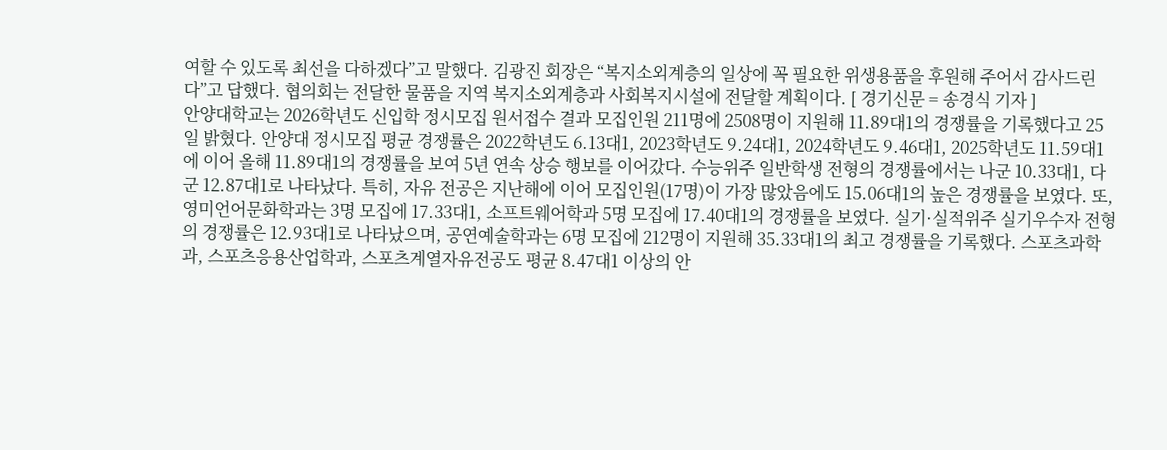여할 수 있도록 최선을 다하겠다”고 말했다. 김광진 회장은 “복지소외계층의 일상에 꼭 필요한 위생용품을 후원해 주어서 감사드린다”고 답했다. 협의회는 전달한 물품을 지역 복지소외계층과 사회복지시설에 전달할 계획이다. [ 경기신문 = 송경식 기자 ]
안양대학교는 2026학년도 신입학 정시모집 원서접수 결과 모집인원 211명에 2508명이 지원해 11.89대1의 경쟁률을 기록했다고 25일 밝혔다. 안양대 정시모집 평균 경쟁률은 2022학년도 6.13대1, 2023학년도 9.24대1, 2024학년도 9.46대1, 2025학년도 11.59대1에 이어 올해 11.89대1의 경쟁률을 보여 5년 연속 상승 행보를 이어갔다. 수능위주 일반학생 전형의 경쟁률에서는 나군 10.33대1, 다군 12.87대1로 나타났다. 특히, 자유 전공은 지난해에 이어 모집인원(17명)이 가장 많았음에도 15.06대1의 높은 경쟁률을 보였다. 또, 영미언어문화학과는 3명 모집에 17.33대1, 소프트웨어학과 5명 모집에 17.40대1의 경쟁률을 보였다. 실기·실적위주 실기우수자 전형의 경쟁률은 12.93대1로 나타났으며, 공연예술학과는 6명 모집에 212명이 지원해 35.33대1의 최고 경쟁률을 기록했다. 스포츠과학과, 스포츠응용산업학과, 스포츠계열자유전공도 평균 8.47대1 이상의 안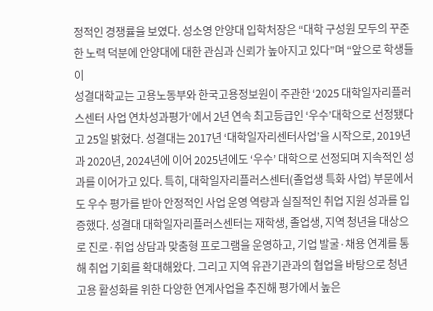정적인 경쟁률을 보였다. 성소영 안양대 입학처장은 “대학 구성원 모두의 꾸준한 노력 덕분에 안양대에 대한 관심과 신뢰가 높아지고 있다”며 “앞으로 학생들이
성결대학교는 고용노동부와 한국고용정보원이 주관한 ‘2025 대학일자리플러스센터 사업 연차성과평가’에서 2년 연속 최고등급인 ‘우수’대학으로 선정됐다고 25일 밝혔다. 성결대는 2017년 ‘대학일자리센터사업’을 시작으로, 2019년과 2020년, 2024년에 이어 2025년에도 ‘우수’ 대학으로 선정되며 지속적인 성과를 이어가고 있다. 특히, 대학일자리플러스센터(졸업생 특화 사업) 부문에서도 우수 평가를 받아 안정적인 사업 운영 역량과 실질적인 취업 지원 성과를 입증했다. 성결대 대학일자리플러스센터는 재학생, 졸업생, 지역 청년을 대상으로 진로·취업 상담과 맞춤형 프로그램을 운영하고, 기업 발굴·채용 연계를 통해 취업 기회를 확대해왔다. 그리고 지역 유관기관과의 협업을 바탕으로 청년 고용 활성화를 위한 다양한 연계사업을 추진해 평가에서 높은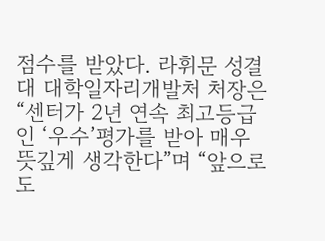점수를 받았다. 라휘문 성결대 대학일자리개발처 처장은 “센터가 2년 연속 최고등급인 ‘우수’평가를 받아 매우 뜻깊게 생각한다”며 “앞으로도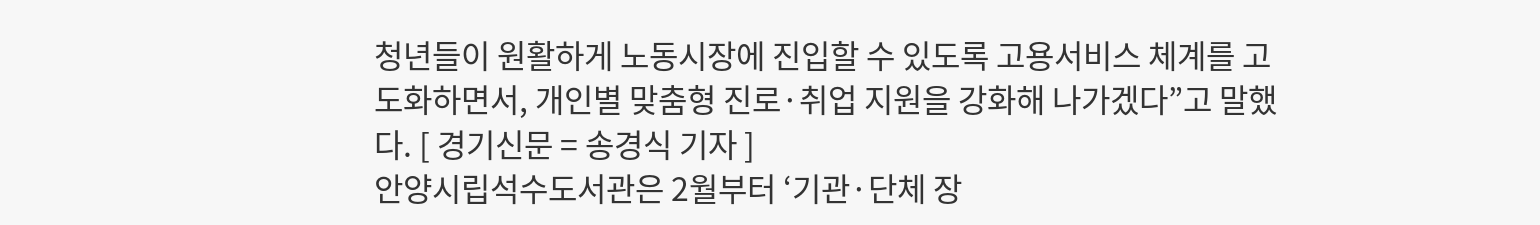청년들이 원활하게 노동시장에 진입할 수 있도록 고용서비스 체계를 고도화하면서, 개인별 맞춤형 진로·취업 지원을 강화해 나가겠다”고 말했다. [ 경기신문 = 송경식 기자 ]
안양시립석수도서관은 2월부터 ‘기관·단체 장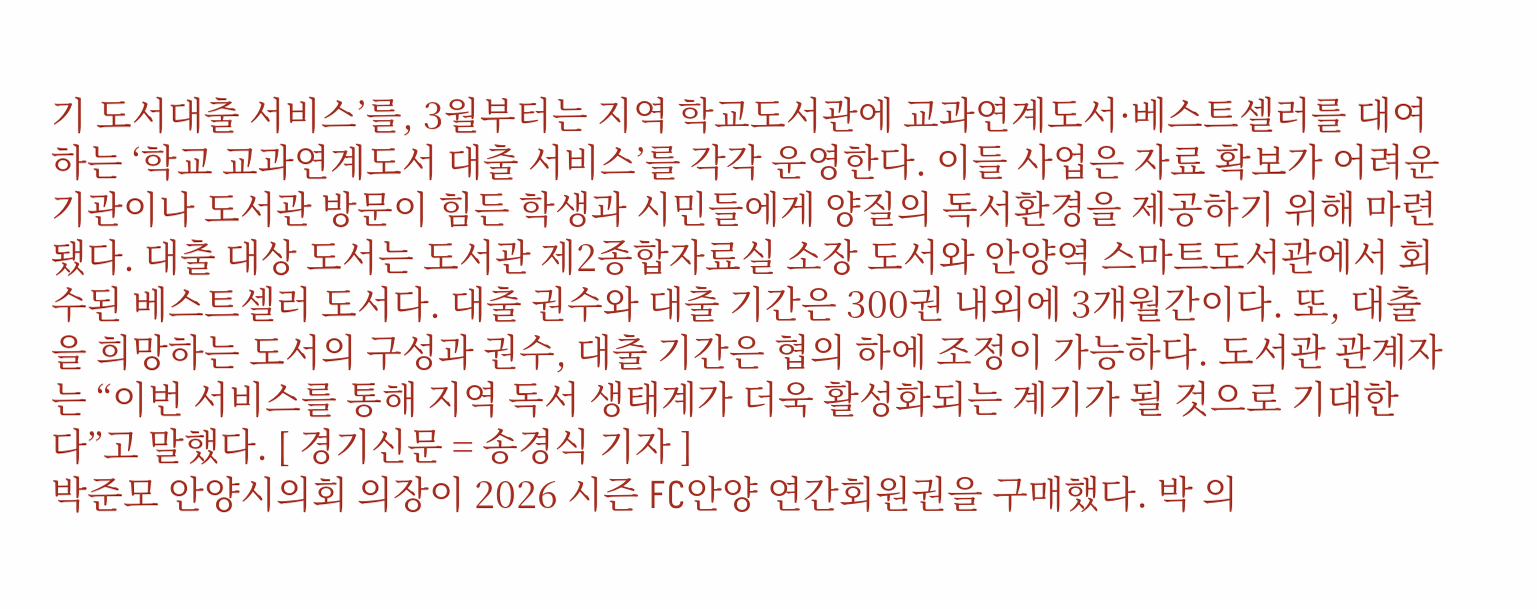기 도서대출 서비스’를, 3월부터는 지역 학교도서관에 교과연계도서·베스트셀러를 대여하는 ‘학교 교과연계도서 대출 서비스’를 각각 운영한다. 이들 사업은 자료 확보가 어려운 기관이나 도서관 방문이 힘든 학생과 시민들에게 양질의 독서환경을 제공하기 위해 마련됐다. 대출 대상 도서는 도서관 제2종합자료실 소장 도서와 안양역 스마트도서관에서 회수된 베스트셀러 도서다. 대출 권수와 대출 기간은 300권 내외에 3개월간이다. 또, 대출을 희망하는 도서의 구성과 권수, 대출 기간은 협의 하에 조정이 가능하다. 도서관 관계자는 “이번 서비스를 통해 지역 독서 생태계가 더욱 활성화되는 계기가 될 것으로 기대한다”고 말했다. [ 경기신문 = 송경식 기자 ]
박준모 안양시의회 의장이 2026 시즌 FC안양 연간회원권을 구매했다. 박 의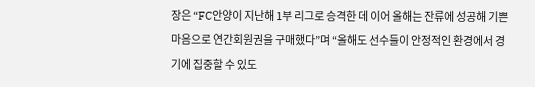장은 “FC안양이 지난해 1부 리그로 승격한 데 이어 올해는 잔류에 성공해 기쁜 마음으로 연간회원권을 구매했다”며 “올해도 선수들이 안정적인 환경에서 경기에 집중할 수 있도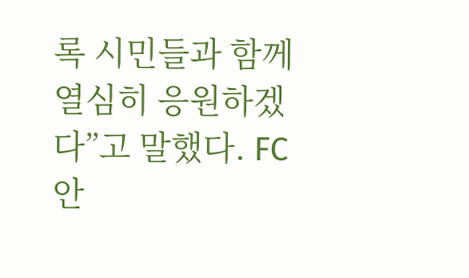록 시민들과 함께 열심히 응원하겠다”고 말했다. FC안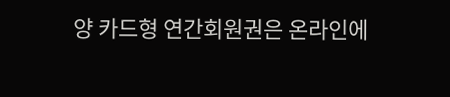양 카드형 연간회원권은 온라인에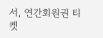서, 연간회원권 티켓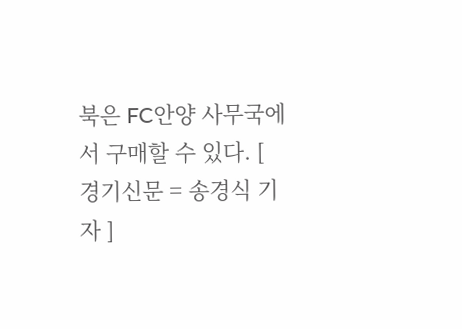북은 FC안양 사무국에서 구매할 수 있다. [ 경기신문 = 송경식 기자 ]